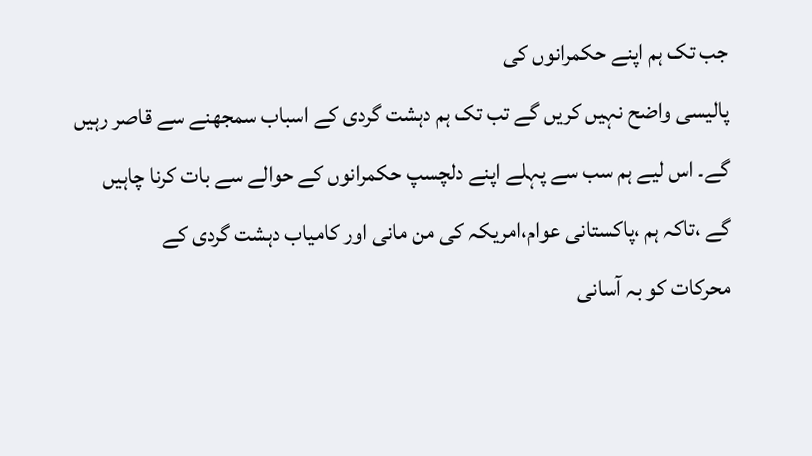جب تک ہم اپنے حکمرانوں کی
پالیسی واضح نہیں کریں گے تب تک ہم دہشت گردی کے اسباب سمجھنے سے قاصر رہیں
گے۔ اس لیے ہم سب سے پہلے اپنے دلچسپ حکمرانوں کے حوالے سے بات کرنا چاہیں
گے ،تاکہ ہم ،پاکستانی عوام،امریکہ کی من مانی اور کامیاب دہشت گردی کے
محرکات کو بہ آسانی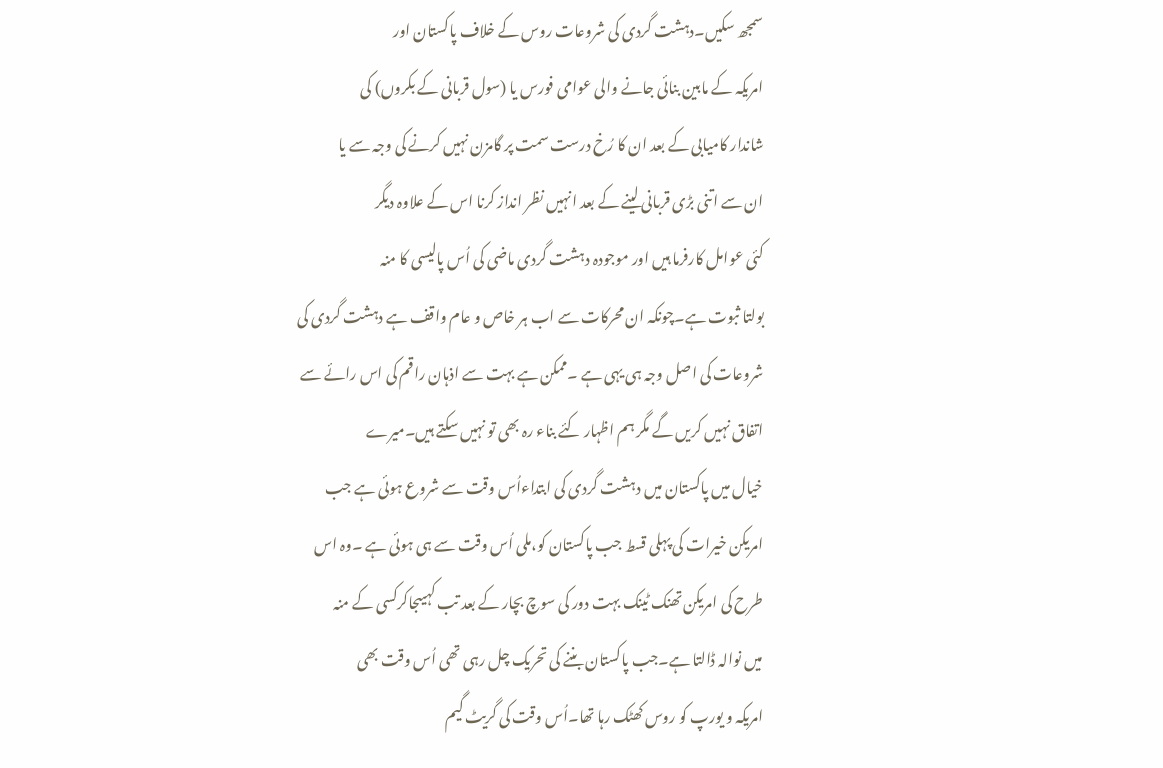سمجھ سکیں۔دہشت گردی کی شروعات روس کے خلاف پاکستان اور
امریکہ کے مابین بنائی جانے والی عوامی فورس یا (سول قربانی کے بکروں) کی
شاندار کامیابی کے بعد ان کا رُخ درست سمت پر گامزن نہیں کرنے کی وجہ سے یا
ان سے اتنی بڑی قربانی لینے کے بعد انہیں نظر انداز کرنا اس کے علاوہ دیگر
کئی عوامل کارفرما ہیں اور موجودہ دہشت گردی ماضی کی اُس پالیسی کا منہ
بولتا ثبوت ہے۔چونکہ ان محرکات سے اب ہر خاص و عام واقف ہے دہشت گردی کی
شروعات کی اصل وجہ ہی یہی ہے ۔ممکن ہے بہت سے اذہان راقم کی اس رائے سے
اتفاق نہیں کریں گے مگر ہم اظہار کئے بناء رہ بھی تو نہیں سکتے ہیں۔میرے
خیال میں پاکستان میں دہشت گردی کی ابتداءاُس وقت سے شروع ہوئی ہے جب
امریکن خیرات کی پہلی قسط جب پاکستان کو،ملی اُس وقت سے ہی ہوئی ہے ۔وہ اس
طرح کی امریکن تھنک ٹینک بہت دور کی سوچ بچار کے بعد تب کہیںجاکرکسی کے منہ
میں نوالہ ڈالتا ہے۔جب پاکستان بننے کی تحریک چل رہی تھی اُس وقت بھی
امریکہ و یورپ کو روس کھٹک رہا تھا۔اُس وقت کی گریٹ گیم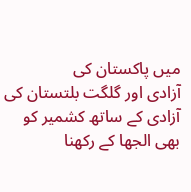میں پاکستان کی
آزادی اور گلگت بلتستان کی آزادی کے ساتھ کشمیر کو بھی الجھا کے رکھنا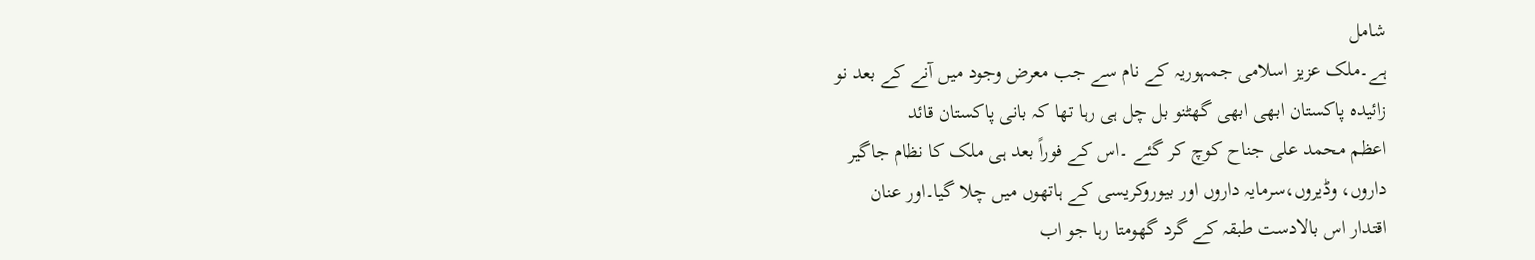شامل
ہے۔ملک عزیز اسلامی جمہوریہ کے نام سے جب معرض وجود میں آنے کے بعد نو
زائیدہ پاکستان ابھی ابھی گھٹنو بل چل ہی رہا تھا کہ بانی پاکستان قائد
اعظم محمد علی جناح کوچ کر گئے ۔اس کے فوراً بعد ہی ملک کا نظام جاگیر
داروں، وڈیروں،سرمایہ داروں اور بیوروکریسی کے ہاتھوں میں چلا گیا۔اور عنان
اقتدار اس بالادست طبقہ کے گرد گھومتا رہا جو اب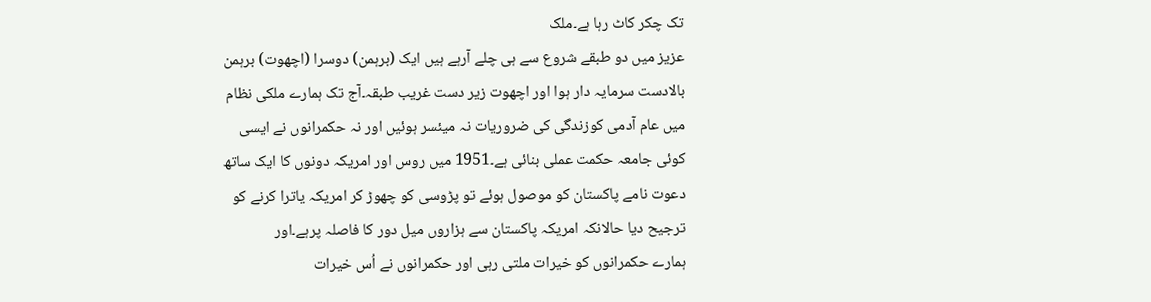تک چکر کاٹ رہا ہے۔ملک
عزیز میں دو طبقے شروع سے ہی چلے آرہے ہیں ایک (برہمن) دوسرا (اچھوت) برہمن
بالادست سرمایہ دار ہوا اور اچھوت زیر دست غریب طبقہ۔آج تک ہمارے ملکی نظام
میں عام آدمی کوزندگی کی ضروریات نہ میئسر ہوئیں اور نہ حکمرانوں نے ایسی
کوئی جامعہ حکمت عملی بنائی ہے۔1951 میں روس اور امریکہ دونوں کا ایک ساتھ
دعوت نامے پاکستان کو موصول ہوئے تو پڑوسی کو چھوڑ کر امریکہ یاترا کرنے کو
ترجیح دیا حالانکہ امریکہ پاکستان سے ہزاروں میل دور کا فاصلہ پرہے۔اور
ہمارے حکمرانوں کو خیرات ملتی رہی اور حکمرانوں نے اُس خیرات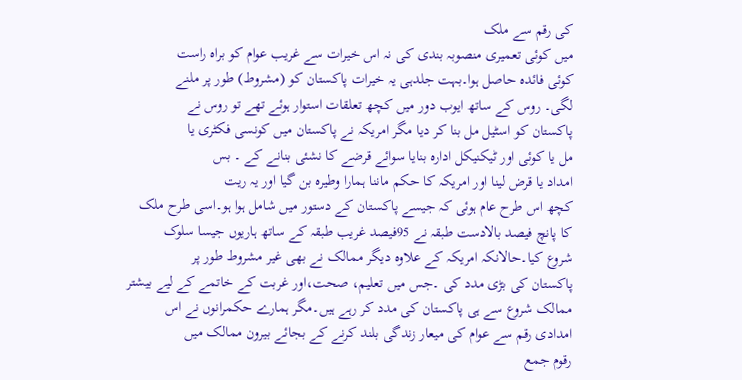کی رقم سے ملک
میں کوئی تعمیری منصوبہ بندی کی نہ اس خیرات سے غریب عوام کو براہ راست
کوئی فائدہ حاصل ہوا۔بہت جلدہی یہ خیرات پاکستان کو (مشروط) طور پر ملنے
لگی۔ روس کے ساتھ ایوب دور میں کچھ تعلقات استوار ہوئے تھے تو روس نے
پاکستان کو اسٹیل مل بنا کر دیا مگر امریکہ نے پاکستان میں کونسی فکٹری یا
مل یا کوئی اور ٹیکنیکل ادارہ بنایا سوائے قرضے کا نشئی بنانے کے ۔ بس
امداد یا قرض لینا اور امریکہ کا حکم ماننا ہمارا وطیرہ بن گیا اور یہ ریت
کچھ اس طرح عام ہوئی کہ جیسے پاکستان کے دستور میں شامل ہوا ہو۔اسی طرح ملک
کا پانچ فیصد بالادست طبقہ نے 95فیصد غریب طبقہ کے ساتھ ہاریوں جیسا سلوک
شروع کیا۔حالانکہ امریکہ کے علاوہ دیگر ممالک نے بھی غیر مشروط طور پر
پاکستان کی بڑی مدد کی ۔جس میں تعلیم، صحت،اور غربت کے خاتمے کے لیے بیشتر
ممالک شروع سے ہی پاکستان کی مدد کر رہے ہیں۔مگر ہمارے حکمرانوں نے اس
امدادی رقم سے عوام کی میعار زندگی بلند کرنے کے بجائے بیرون ممالک میں
رقوم جمع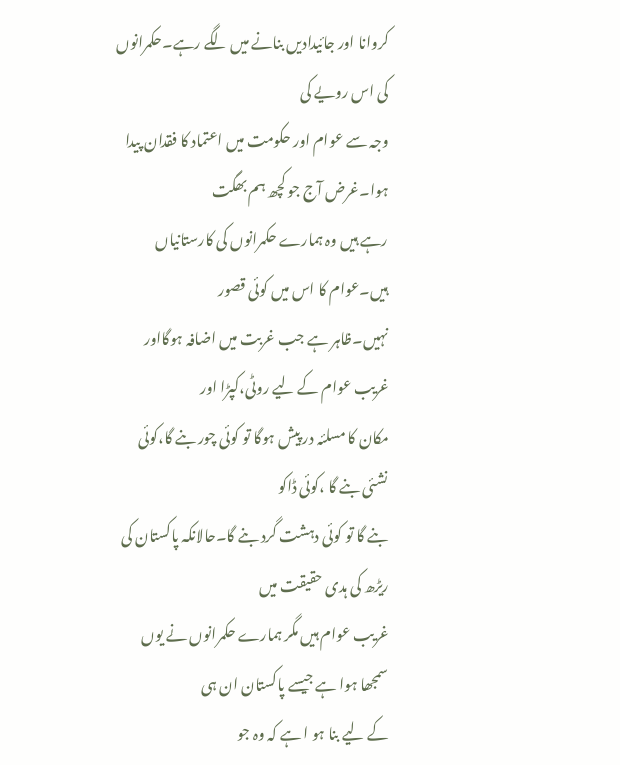کروانا اور جائیدادیں بنانے میں لگے رہے۔حکمرانوں کی اس رویے کی
وجہ سے عوام اور حکومت میں اعتماد کا فقدان پیدا ہوا۔غرض آج جو کچھ ہم بھگت
رہے ہیں وہ ہمارے حکمرانوں کی کارستانیاں ہیں۔عوام کا اس میں کوئی قصور
نہیں۔ظاہر ہے جب غربت میں اضافہ ہوگااور غریب عوام کے لیے روٹی،کپڑا اور
مکان کا مسلئہ در پیش ہوگا تو کوئی چور بنے گا،کوئی نشئی بنے گا ،کوئی ڈاکو
بنے گا تو کوئی دہشت گرد بنے گا۔حالانکہ پاکستان کی ریڑھ کی ہدی حقیقت میں
غریب عوام ہیں مگر ہمارے حکمرانوں نے یوں سمجھا ہوا ہے جیسے پاکستان ان ہی
کے لیے بنا ہو ا ہے کہ وہ جو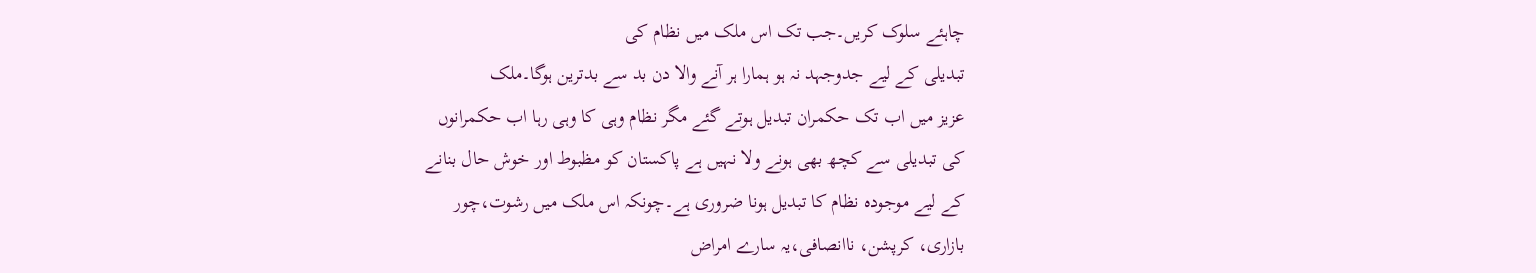چاہئے سلوک کریں۔جب تک اس ملک میں نظام کی
تبدیلی کے لیے جدوجہد نہ ہو ہمارا ہر آنے والا دن بد سے بدترین ہوگا۔ملک
عزیز میں اب تک حکمران تبدیل ہوتے گئے مگر نظام وہی کا وہی رہا اب حکمرانوں
کی تبدیلی سے کچھ بھی ہونے ولا نہیں ہے پاکستان کو مظبوط اور خوش حال بنانے
کے لیے موجودہ نظام کا تبدیل ہونا ضروری ہے۔چونکہ اس ملک میں رشوت،چور
بازاری، کرپشن، ناانصافی،یہ سارے امراض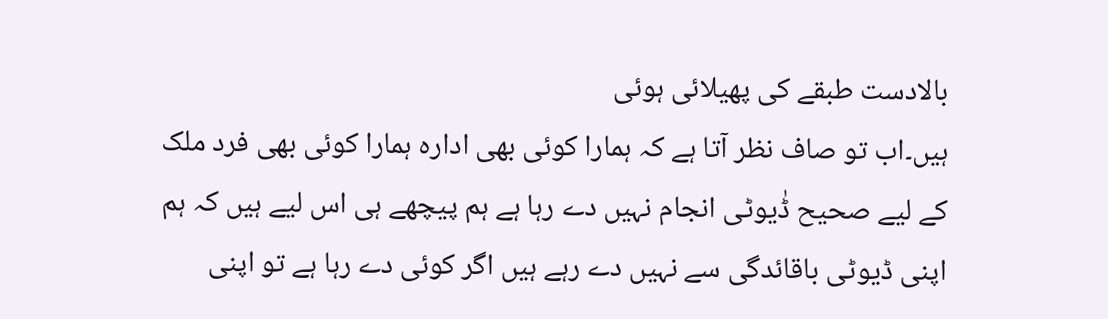بالادست طبقے کی پھیلائی ہوئی
ہیں۔اب تو صاف نظر آتا ہے کہ ہمارا کوئی بھی ادارہ ہمارا کوئی بھی فرد ملک
کے لیے صحیح ڈٰیوٹی انجام نہیں دے رہا ہے ہم پیچھے ہی اس لیے ہیں کہ ہم
اپنی ڈیوٹی باقائدگی سے نہیں دے رہے ہیں اگر کوئی دے رہا ہے تو اپنی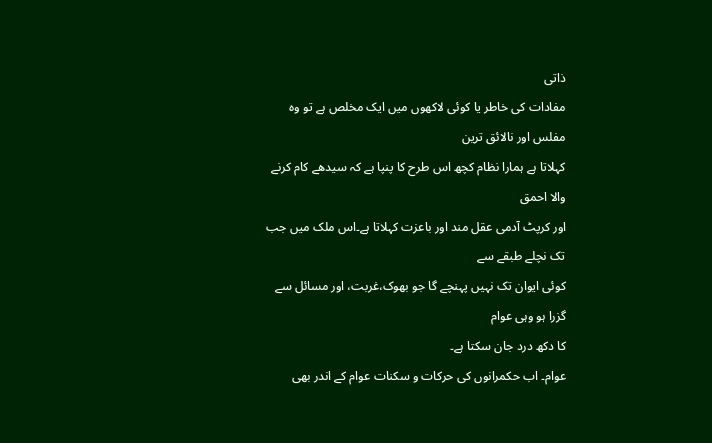ذاتی
مفادات کی خاطر یا کوئی لاکھوں میں ایک مخلص ہے تو وہ مفلس اور نالائق ترین
کہلاتا ہے ہمارا نظام کچھ اس طرح کا پنپا ہے کہ سیدھے کام کرنے والا احمق
اور کرپٹ آدمی عقل مند اور باعزت کہلاتا ہے۔اس ملک میں جب تک نچلے طبقے سے
کوئی ایوان تک نہیں پہنچے گا جو بھوک،غربت، اور مسائل سے گزرا ہو وہی عوام
کا دکھ درد جان سکتا ہے۔
عوام۔ اب حکمرانوں کی حرکات و سکنات عوام کے اندر بھی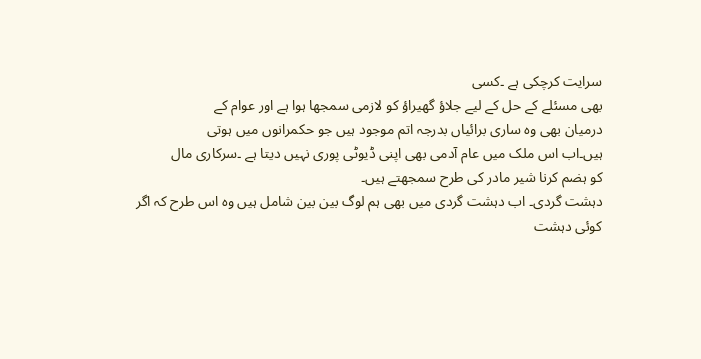سرایت کرچکی ہے ۔کسی
بھی مسئلے کے حل کے لیے جلاؤ گھیراؤ کو لازمی سمجھا ہوا ہے اور عوام کے
درمیان بھی وہ ساری برائیاں بدرجہ اتم موجود ہیں جو حکمرانوں میں ہوتی
ہیں۔اب اس ملک میں عام آدمی بھی اپنی ڈیوٹی پوری نہیں دیتا ہے ۔سرکاری مال
کو ہضم کرنا شیر مادر کی طرح سمجھتے ہیں۔
دہشت گردی۔ اب دہشت گردی میں بھی ہم لوگ بین بین شامل ہیں وہ اس طرح کہ اگر
کوئی دہشت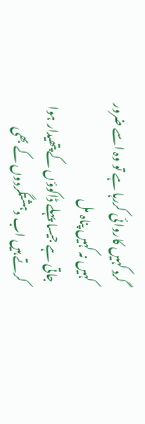گرد کہیں کاروائی کررہا ہے تو وہ اسے ضرور کہیں نہ کہیں پناہ مل
جاتی ہے جیسا پہلے ڈاکوؤں کے پتھیدار ہوا کرتے ہیں اب دہشتگردوں کے بھی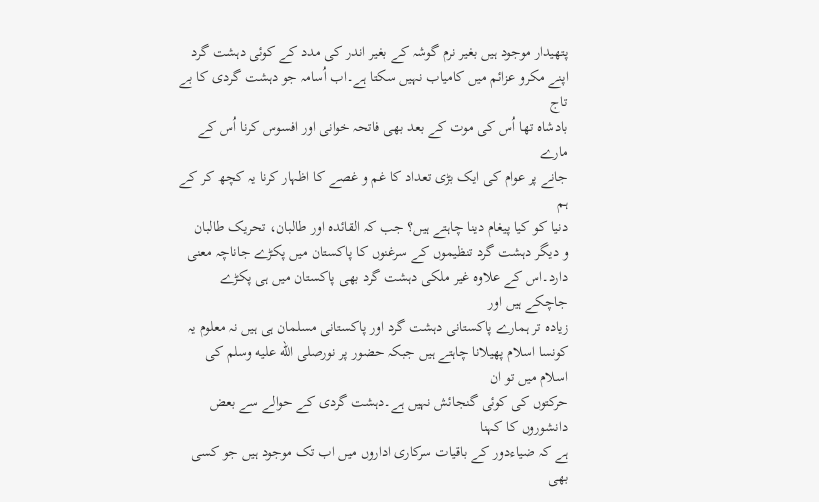پتھیدار موجود ہیں بغیر نرم گوشہ کے بغیر اندر کی مدد کے کوئی دہشت گرد
اپنے مکرو عزائم میں کامیاب نہیں سکتا ہے۔اب اُسامہ جو دہشت گردی کا بے تاج
بادشاہ تھا اُس کی موت کے بعد بھی فاتحہ خوانی اور افسوس کرنا اُس کے مارے
جانے پر عوام کی ایک بڑی تعداد کا غم و غصے کا اظہار کرنا یہ کچھ کر کے ہم
دنیا کو کیا پیغام دینا چاہتے ہیں؟ جب کہ القائدہ اور طالبان، تحریک طالبان
و دیگر دہشت گرد تنظیموں کے سرغنوں کا پاکستان میں پکڑے جاناچہ معنی
دارد۔اس کے علاوہ غیر ملکی دہشت گرد بھی پاکستان میں ہی پکڑے جاچکے ہیں اور
زیادہ تر ہمارے پاکستانی دہشت گرد اور پاکستانی مسلمان ہی ہیں نہ معلوم یہ
کونسا اسلام پھیلانا چاہتے ہیں جبکہ حضور پر نورصلى الله عليه وسلم کی اسلام میں تو ان
حرکتوں کی کوئی گنجائش نہیں ہے۔دہشت گردی کے حوالے سے بعض دانشوروں کا کہنا
ہے کہ ضیاءدور کے باقیات سرکاری اداروں میں اب تک موجود ہیں جو کسی بھی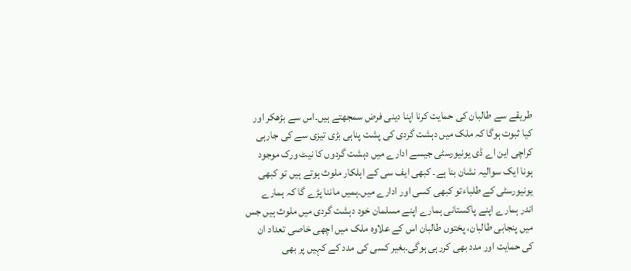طریقے سے طالبان کی حمایت کرنا اپنا دینی فرض سمجھتے ہیں۔اس سے بڑھکر اور
کیا ثبوت ہوگا کہ ملک میں دہشت گردی کی پشت پناہی بڑی تیزی سے کی جارہی
کراچی این اے ڈی یونیورسٹی جیسے ادارے میں دہشت گردوں کا نیٹ ورک موجود
ہونا ایک سوالیہ نشان بنا ہے۔ کبھی ایف سی کے اہلکار ملوث ہوتے ہیں تو کبھی
یونیورسٹی کے طلباءتو کبھی کسی اور ادارے میں۔ہمیں ماننا پڑے گا کہ ہمارے
اندر ہمارے اپنے پاکستانی ہمارے اپنے مسلمان خود دہشت گردی میں ملوث ہیں جس
میں پنجابی طالبان، پختوں طالبان اس کے علاوہ ملک میں اچھی خاصی تعداد ان
کی حمایت اور مدد بھی کررہی ہوگی۔بغیر کسی کی مدد کے کہیں پر بھی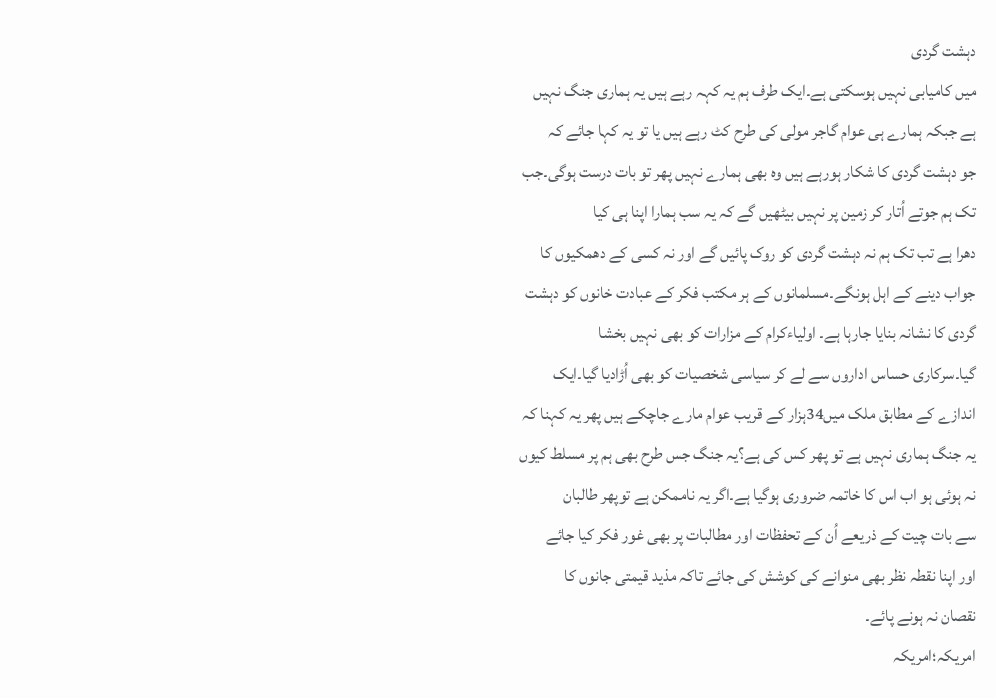دہشت گردی
میں کامیابی نہیں ہوسکتی ہے۔ایک طرف ہم یہ کہہ رہے ہیں یہ ہماری جنگ نہیں
ہے جبکہ ہمارے ہی عوام گاجر مولی کی طرح کٹ رہے ہیں یا تو یہ کہا جائے کہ
جو دہشت گردی کا شکار ہورہے ہیں وہ بھی ہمارے نہیں پھر تو بات درست ہوگی۔جب
تک ہم جوتے اُتار کر زمین پر نہیں بیٹھیں گے کہ یہ سب ہمارا اپنا ہی کیا
دھرا ہے تب تک ہم نہ دہشت گردی کو روک پائیں گے اور نہ کسی کے دھمکیوں کا
جواب دینے کے اہل ہونگے۔مسلمانوں کے ہر مکتب فکر کے عبادت خانوں کو دہشت
گردی کا نشانہ بنایا جارہا ہے۔ اولیاءکرام کے مزارات کو بھی نہیں بخشا
گیا۔سرکاری حساس اداروں سے لے کر سیاسی شخصیات کو بھی اُڑادیا گیا۔ایک
اندازے کے مطابق ملک میں34ہزار کے قریب عوام مارے جاچکے ہیں پھر یہ کہنا کہ
یہ جنگ ہماری نہیں ہے تو پھر کس کی ہے؟یہ جنگ جس طرح بھی ہم پر مسلط کیوں
نہ ہوئی ہو اب اس کا خاتمہ ضروری ہوگیا ہے۔اگر یہ ناممکن ہے توپھر طالبان
سے بات چیت کے ذریعے اُن کے تحفظات اور مطالبات پر بھی غور فکر کیا جائے
اور اپنا نقطہ نظر بھی منوانے کی کوشش کی جائے تاکہ مذید قیمتی جانوں کا
نقصان نہ ہونے پائے۔
امریکہ؛امریکہ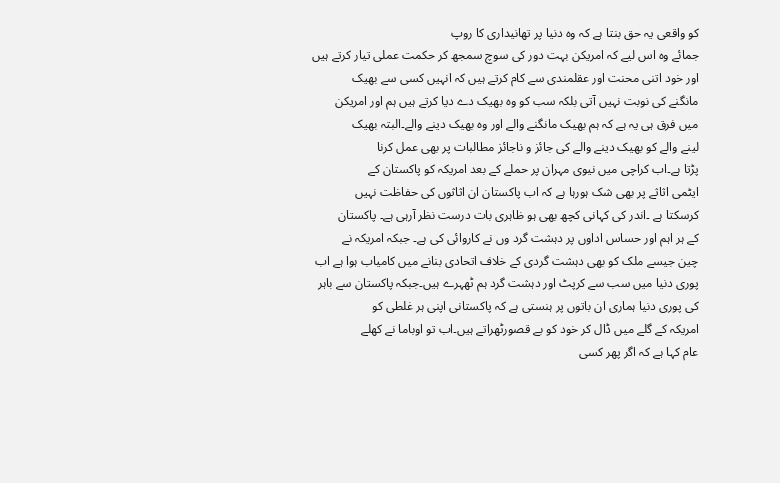کو واقعی یہ حق بنتا ہے کہ وہ دنیا پر تھانیداری کا روپ
جمائے وہ اس لیے کہ امریکن بہت دور کی سوچ سمجھ کر حکمت عملی تیار کرتے ہیں
اور خود اتنی محنت اور عقلمندی سے کام کرتے ہیں کہ انہیں کسی سے بھیک
مانگنے کی نوبت نہیں آتی بلکہ سب کو وہ بھیک دے دیا کرتے ہیں ہم اور امریکن
میں فرق ہی یہ ہے کہ ہم بھیک مانگنے والے اور وہ بھیک دینے والے۔البتہ بھیک
لینے والے کو بھیک دینے والے کی جائز و ناجائز مطالبات پر بھی عمل کرنا
پڑتا ہے۔اب کراچی میں نیوی مہران پر حملے کے بعد امریکہ کو پاکستان کے
ایٹمی اثاثے پر بھی شک ہورہا ہے کہ اب پاکستان ان اثاثوں کی حفاظت نہیں
کرسکتا ہے ۔اندر کی کہانی کچھ بھی ہو ظاہری بات درست نظر آرہی ہے۔ پاکستان
کے ہر اہم اور حساس اداوں پر دہشت گرد وں نے کاروائی کی ہے۔ جبکہ امریکہ نے
چین جیسے ملک کو بھی دہشت گردی کے خلاف اتحادی بنانے میں کامیاب ہوا ہے اب
پوری دنیا میں سب سے کرپٹ اور دہشت گرد ہم ٹھہرے ہیں۔جبکہ پاکستان سے باہر
کی پوری دنیا ہماری ان باتوں پر ہنستی ہے کہ پاکستانی اپنی ہر غلطی کو
امریکہ کے گلے میں ڈال کر خود کو بے قصورٹھراتے ہیں۔اب تو اوباما نے کھلے
عام کہا ہے کہ اگر پھر کسی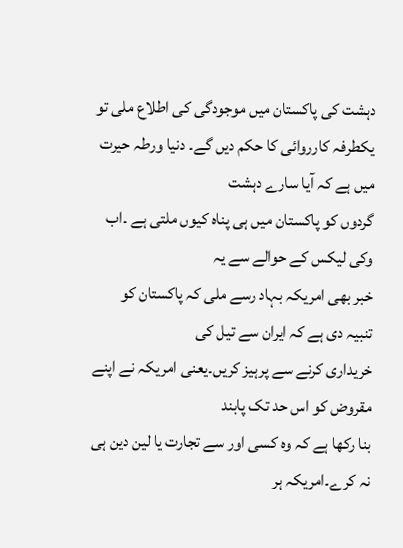دہشت کی پاکستان میں موجودگی کی اطلاع ملی تو
یکطرفہ کارروائی کا حکم دیں گے۔ دنیا ورطہ حیرت میں ہے کہ آیا سارے دہشت
گردوں کو پاکستان میں ہی پناہ کیوں ملتی ہے ۔اب وکی لیکس کے حوالے سے یہ
خبر بھی امریکہ بہاد رسے ملی کہ پاکستان کو تنبیہ دی ہے کہ ایران سے تیل کی
خریداری کرنے سے پرہیز کریں۔یعنی امریکہ نے اپنے مقروض کو اس حد تک پابند
بنا رکھا ہے کہ وہ کسی اور سے تجارت یا لین دین ہی نہ کرے۔امریکہ ہر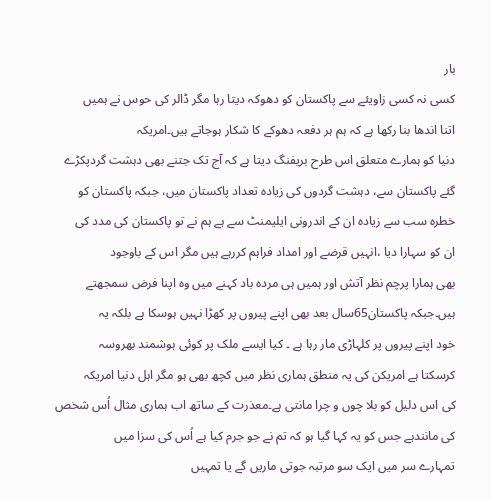بار
کسی نہ کسی زاویئے سے پاکستان کو دھوکہ دیتا رہا مگر ڈالر کی حوس نے ہمیں
اتنا اندھا بنا رکھا ہے کہ ہم ہر دفعہ دھوکے کا شکار ہوجاتے ہیں۔امریکہ
دنیا کو ہمارے متعلق اس طرح بریفنگ دیتا ہے کہ آج تک جتنے بھی دہشت گردپکڑے
گئے پاکستان سے، دہشت گردوں کی زیادہ تعداد پاکستان میں، جبکہ پاکستان کو
خطرہ سب سے زیادہ ان کے اندرونی ایلیمنٹ سے ہے ہم نے تو پاکستان کی مدد کی
ان کو سہارا دیا ،انہیں قرضے اور امداد فراہم کررہے ہیں مگر اس کے باوجود
بھی ہمارا پرچم نظر آتش اور ہمیں ہی مردہ باد کہنے میں وہ اپنا فرض سمجھتے
ہیں۔جبکہ پاکستان65سال بعد بھی اپنے پیروں پر کھڑا نہیں ہوسکا ہے بلکہ یہ
خود اپنے پیروں پر کلہاڑی مار رہا ہے ۔ کیا ایسے ملک پر کوئی ہوشمند بھروسہ
کرسکتا ہے امریکن کی یہ منطق ہماری نظر میں کچھ بھی ہو مگر اہل دنیا امریکہ
کی اس دلیل کو بلا چوں و چرا مانتی ہے۔معذرت کے ساتھ اب ہماری مثال اُس شخص
کی مانندہے جس کو یہ کہا گیا ہو کہ تم نے جو جرم کیا ہے اُس کی سزا میں
تمہارے سر میں ایک سو مرتبہ جوتی ماریں گے یا تمہیں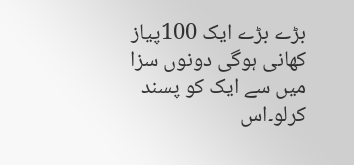بڑے بڑے ایک 100پیاز
کھانی ہوگی دونوں سزا میں سے ایک کو پسند کرلو۔اس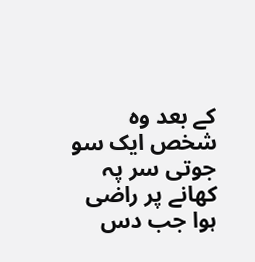کے بعد وہ شخص ایک سو
جوتی سر پہ کھانے پر راضی ہوا جب دس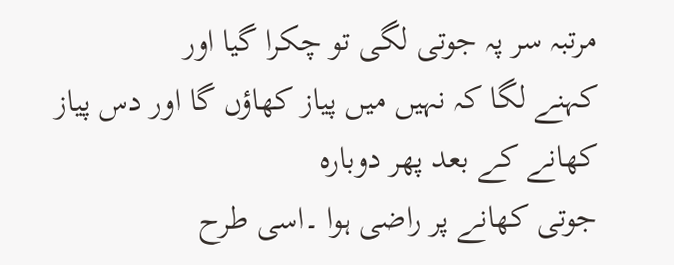مرتبہ سر پہ جوتی لگی تو چکرا گیا اور
کہنے لگا کہ نہیں میں پیاز کھاؤں گا اور دس پیاز کھانے کے بعد پھر دوبارہ
جوتی کھانے پر راضی ہوا ۔اسی طرح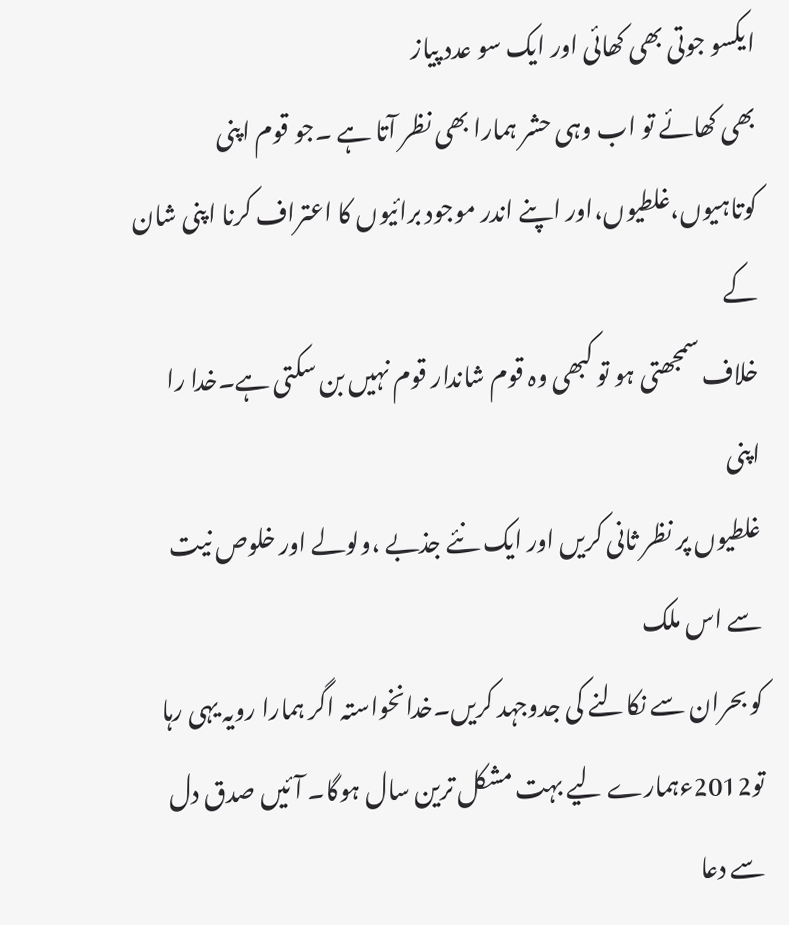ایکسو جوتی بھی کھائی اور ایک سو عدد پیاز
بھی کھائے تو اب وہی حشر ہمارا بھی نظر آتا ہے ۔جو قوم اپنی
کوتاہیوں،غلطیوں،اور اپنے اندر موجود برائیوں کا اعتراف کرنا اپنی شان کے
خلاف سمجھتی ہو تو کبھی وہ قوم شاندار قوم نہیں بن سکتی ہے۔خدا را اپنی
غلطیوں پر نظر ثانی کریں اور ایک نئے جذبے ،ولولے اور خلوص نیت سے اس ملک
کو بحران سے نکالنے کی جدوجہد کریں۔خدانخواستہ اگر ہمارا رویہ یہی رہا
تو2012ءہمارے لیے بہت مشکل ترین سال ہوگا۔ آئیں صدق دل سے دعا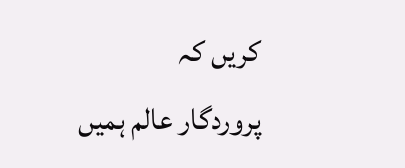کریں کہ
پروردگار عالم ہمیں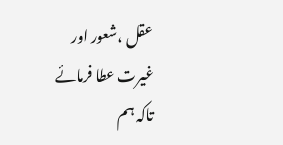عقل ،شعور اور غیرت عطا فرمائے تاکہ ہم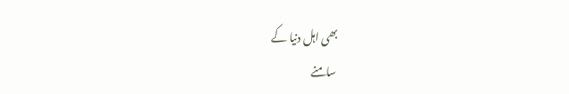بھی اہل دنیا کے
سامنے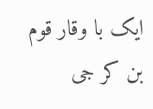ایک با وقار قوم بن کر جی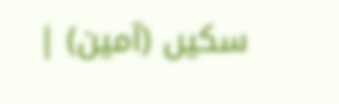سکیں (آمین) |